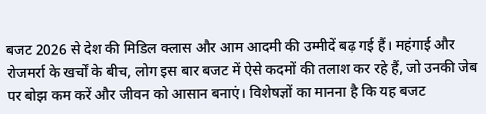बजट 2026 से देश की मिडिल क्लास और आम आदमी की उम्मीदें बढ़ गई हैं। महंगाई और रोजमर्रा के खर्चों के बीच, लोग इस बार बजट में ऐसे कदमों की तलाश कर रहे हैं, जो उनकी जेब पर बोझ कम करें और जीवन को आसान बनाएं। विशेषज्ञों का मानना है कि यह बजट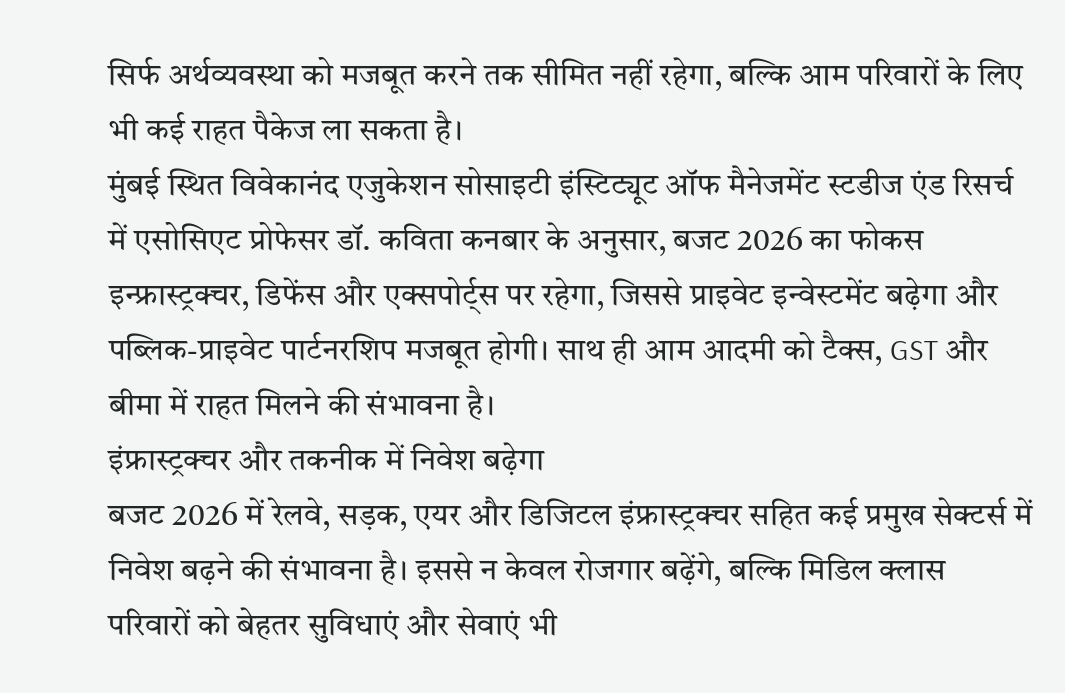सिर्फ अर्थव्यवस्था को मजबूत करने तक सीमित नहीं रहेगा, बल्कि आम परिवारों के लिए भी कई राहत पैकेज ला सकता है।
मुंबई स्थित विवेकानंद एजुकेशन सोसाइटी इंस्टिट्यूट ऑफ मैनेजमेंट स्टडीज एंड रिसर्च में एसोसिएट प्रोफेसर डॉ. कविता कनबार के अनुसार, बजट 2026 का फोकस इन्फ्रास्ट्रक्चर, डिफेंस और एक्सपोर्ट्स पर रहेगा, जिससे प्राइवेट इन्वेस्टमेंट बढ़ेगा और पब्लिक-प्राइवेट पार्टनरशिप मजबूत होगी। साथ ही आम आदमी को टैक्स, GST और बीमा में राहत मिलने की संभावना है।
इंफ्रास्ट्रक्चर और तकनीक में निवेश बढ़ेगा
बजट 2026 में रेलवे, सड़क, एयर और डिजिटल इंफ्रास्ट्रक्चर सहित कई प्रमुख सेक्टर्स में निवेश बढ़ने की संभावना है। इससे न केवल रोजगार बढ़ेंगे, बल्कि मिडिल क्लास परिवारों को बेहतर सुविधाएं और सेवाएं भी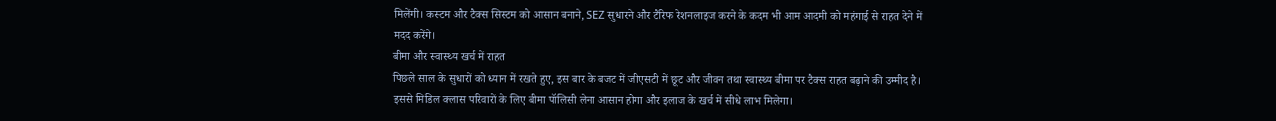मिलेंगी। कस्टम और टैक्स सिस्टम को आसान बनाने, SEZ सुधारने और टैरिफ रेशनलाइज करने के कदम भी आम आदमी को महंगाई से राहत देने में मदद करेंगे।
बीमा और स्वास्थ्य खर्च में राहत
पिछले साल के सुधारों को ध्यान में रखते हुए, इस बार के बजट में जीएसटी में छूट और जीवन तथा स्वास्थ्य बीमा पर टैक्स राहत बढ़ाने की उम्मीद है। इससे मिडिल क्लास परिवारों के लिए बीमा पॉलिसी लेना आसान होगा और इलाज के खर्च में सीधे लाभ मिलेगा।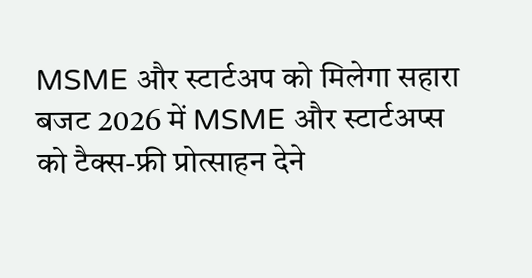MSME और स्टार्टअप को मिलेगा सहारा
बजट 2026 में MSME और स्टार्टअप्स को टैक्स-फ्री प्रोत्साहन देने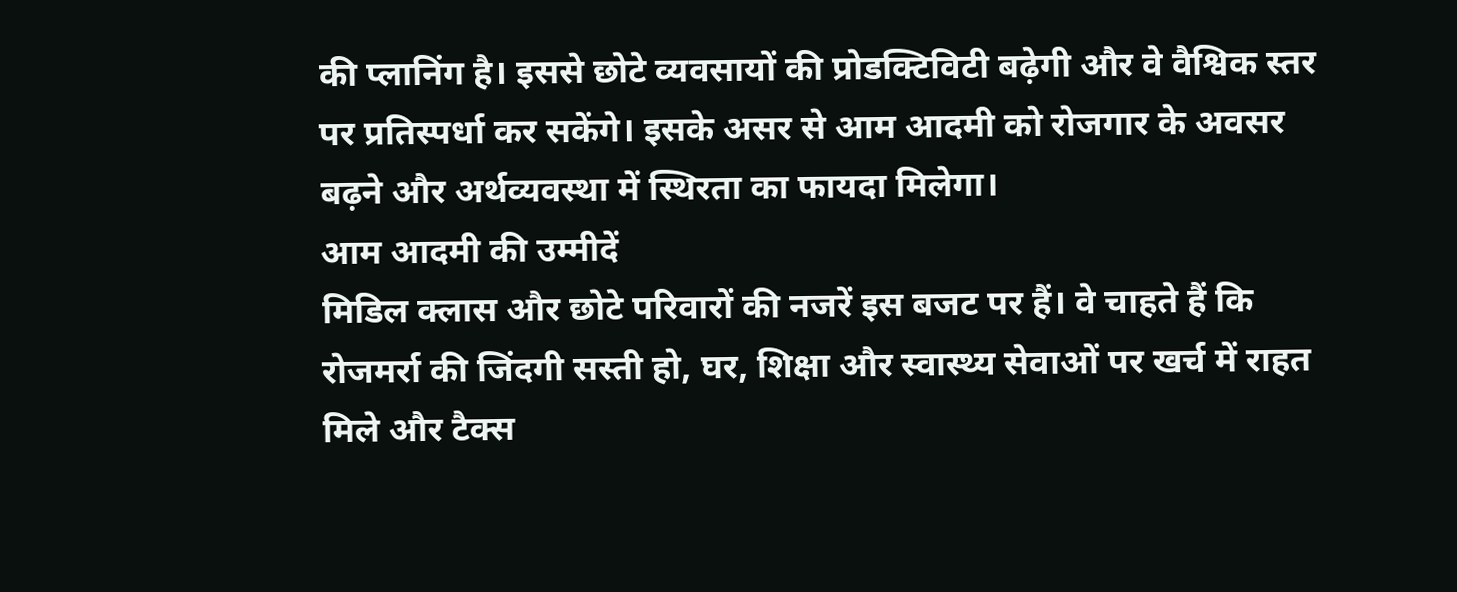की प्लानिंग है। इससे छोटे व्यवसायों की प्रोडक्टिविटी बढ़ेगी और वे वैश्विक स्तर पर प्रतिस्पर्धा कर सकेंगे। इसके असर से आम आदमी को रोजगार के अवसर बढ़ने और अर्थव्यवस्था में स्थिरता का फायदा मिलेगा।
आम आदमी की उम्मीदें
मिडिल क्लास और छोटे परिवारों की नजरें इस बजट पर हैं। वे चाहते हैं कि रोजमर्रा की जिंदगी सस्ती हो, घर, शिक्षा और स्वास्थ्य सेवाओं पर खर्च में राहत मिले और टैक्स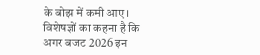के बोझ में कमी आए। विशेषज्ञों का कहना है कि अगर बजट 2026 इन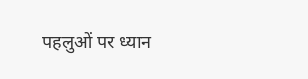पहलुओं पर ध्यान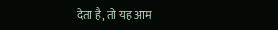देता है, तो यह आम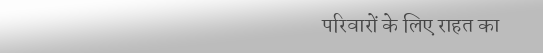परिवारों के लिए राहत का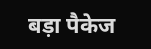बड़ा पैकेज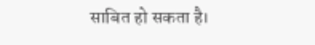साबित हो सकता है।